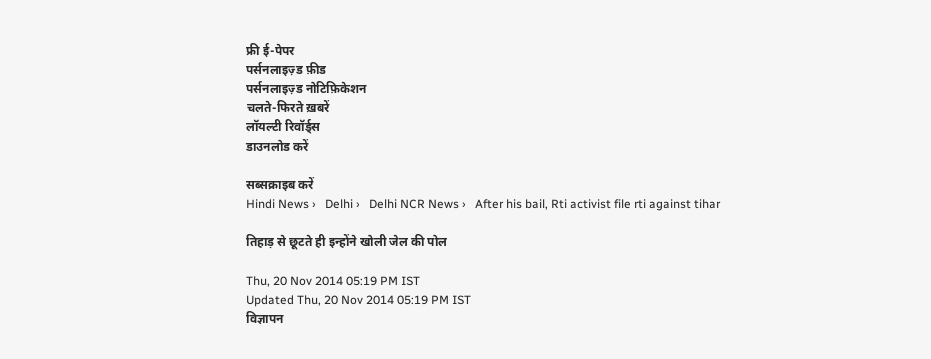फ्री ई-पेपर
पर्सनलाइज़्ड फ़ीड
पर्सनलाइज़्ड नोटिफ़िकेशन
चलते-फिरते ख़बरें
लॉयल्टी रिवॉर्ड्स
डाउनलोड करें

सब्सक्राइब करें
Hindi News ›   Delhi ›   Delhi NCR News ›   After his bail, Rti activist file rti against tihar

तिहाड़ से छूटते ही इन्होंने खोली जेल की पोल

Thu, 20 Nov 2014 05:19 PM IST
Updated Thu, 20 Nov 2014 05:19 PM IST
विज्ञापन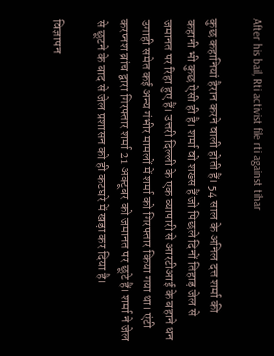After his bail, Rti activist file rti against tihar

कुछ कहानियां हैरान करने वाली होती हैं। 54 साल के अनिल दत्त शर्मा की कहानी भी कुछ ऐसी ही है। शर्मा वो शख्स हैं जो पिछले दिनों तिहाड़ जेल से जमानत पर रिहा हुए हैं। उत्तरी दिल्ली के एक व्यापारी से आरटीआई के बहाने धन उगाही समेत कई अन्य गंभीर मामलों में शर्मा को गिरफ्तार किया गया था। एंटी करप्नश ब्रांच द्वारा गिरफ्तार शर्मा 21 अक्टूबर को जमानत पर छूटे हैं। शर्मा ने जेल से छूटने के बाद से जेल प्रशासन को ही कटघरे में खड़ा कर दिया है।

विज्ञापन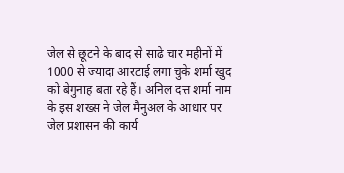जेल से छूटने के बाद से साढे चार महीनों में 1000 से ज्यादा आरटाई लगा चुके शर्मा खुद को बेगुनाह बता रहे हैं। अनिल दत्त शर्मा नाम के इस शख्स ने जेल मैनुअल के आधार पर जेल प्रशासन की कार्य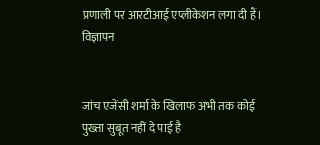प्रणाली पर आरटीआई एप्लीकेशन लगा दी हैं।
विज्ञापन


जांच एजेंसी शर्मा के खिलाफ अभी तक कोई पुख्ता सुबूत नहीं दे पाई है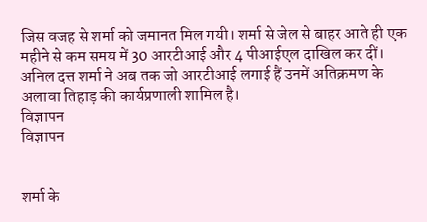जिस वजह से शर्मा को जमानत मिल गयी। शर्मा से जेल से बाहर आते ही एक महीने से कम समय में 30 आरटीआई और 4 पीआईएल दाखिल कर दीं। अनिल दत्त शर्मा ने अब तक जो आरटीआई लगाई हैं उनमें अतिक्रमण के अलावा तिहाड़ की कार्यप्रणाली शामिल है।
विज्ञापन
विज्ञापन


शर्मा के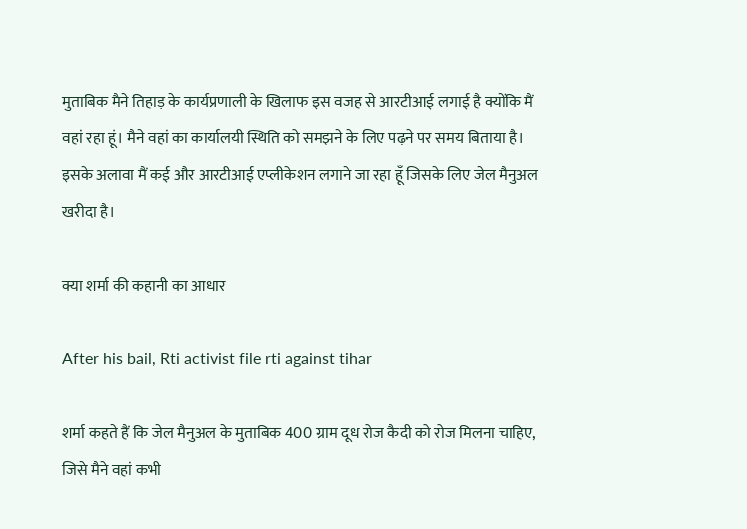मुताबिक मैने तिहाड़ के कार्यप्रणाली के खिलाफ इस वजह से आरटीआई लगाई है क्योंकि मैं वहां रहा हूं। मैने वहां का कार्यालयी स्थिति को समझने के लिए पढ़ने पर समय बिताया है। इसके अलावा मैं कई और आरटीआई एप्लीकेशन लगाने जा रहा हूँ जिसके लिए जेल मैनुअल खरीदा है।

क्या शर्मा की कहानी का आधार

After his bail, Rti activist file rti against tihar

शर्मा कहते हैं कि जेल मैनुअल के मुताबिक 400 ग्राम दूध रोज कैदी को रोज मिलना चाहिए, जिसे मैने वहां कभी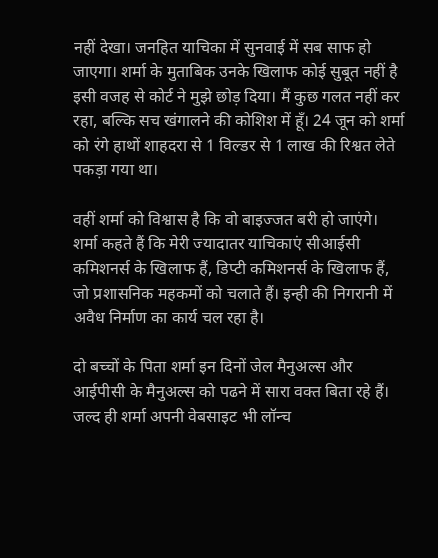नहीं देखा। जनहित याचिका में सुनवाई में सब साफ हो जाएगा। शर्मा के मुताबिक उनके खिलाफ कोई सुबूत नहीं है इसी वजह से कोर्ट ने मुझे छोड़ दिया। मैं कुछ गलत नहीं कर रहा, बल्कि सच खंगालने की कोशिश में हूँ। 24 जून को शर्मा को रंगे हाथों शाहदरा से 1 विल्डर से 1 लाख की रिश्वत लेते पकड़ा गया था।

वहीं शर्मा को विश्वास है कि वो बाइज्जत बरी हो जाएंगे। शर्मा कहते हैं कि मेरी ज्यादातर याचिकाएं सीआईसी कमिशनर्स के खिलाफ हैं, डिप्टी कमिशनर्स के खिलाफ हैं, जो प्रशासनिक महकमों को चलाते हैं। इन्ही की निगरानी में अवैध निर्माण का कार्य चल रहा है।

दो बच्चों के पिता शर्मा इन दिनों जेल मैनुअल्स और आईपीसी के मैनुअल्स को पढने में सारा वक्त बिता रहे हैं। जल्द ही शर्मा अपनी वेबसाइट भी लॉन्च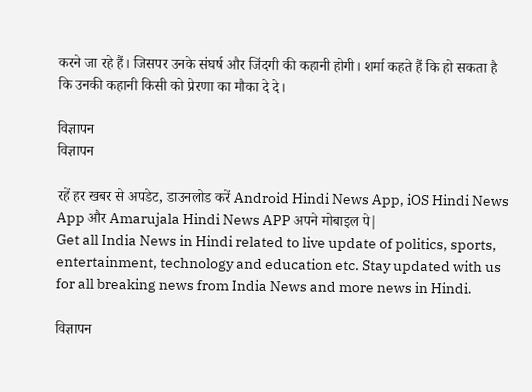करने जा रहे हैं। जिसपर उनके संघर्ष और जिंदगी की कहानी होगी। शर्मा कहते हैं कि हो सकता है कि उनकी कहानी किसी को प्रेरणा का मौका दे दे।

विज्ञापन
विज्ञापन

रहें हर खबर से अपडेट, डाउनलोड करें Android Hindi News App, iOS Hindi News App और Amarujala Hindi News APP अपने मोबाइल पे|
Get all India News in Hindi related to live update of politics, sports, entertainment, technology and education etc. Stay updated with us for all breaking news from India News and more news in Hindi.

विज्ञापन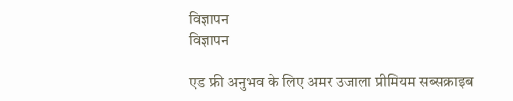विज्ञापन
विज्ञापन

एड फ्री अनुभव के लिए अमर उजाला प्रीमियम सब्सक्राइब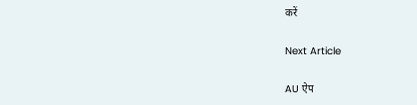करें

Next Article

AU ऐप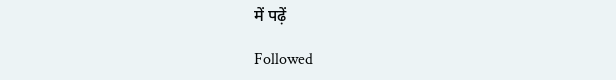में पढ़ें

Followed